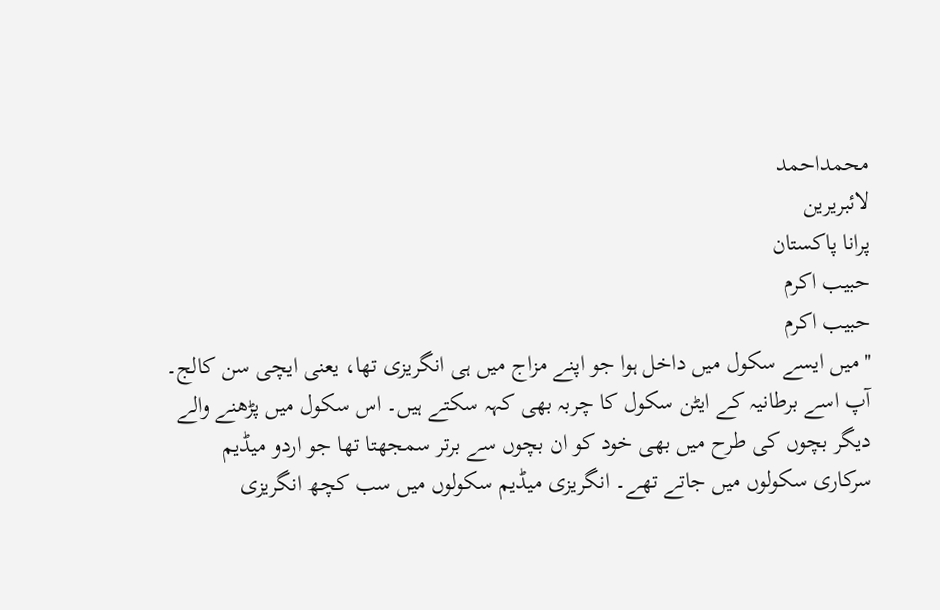محمداحمد
لائبریرین
پرانا پاکستان
حبیب اکرم
حبیب اکرم
''میں ایسے سکول میں داخل ہوا جو اپنے مزاج میں ہی انگریزی تھا، یعنی ایچی سن کالج۔ آپ اسے برطانیہ کے ایٹن سکول کا چربہ بھی کہہ سکتے ہیں۔ اس سکول میں پڑھنے والے دیگر بچوں کی طرح میں بھی خود کو ان بچوں سے برتر سمجھتا تھا جو اردو میڈیم سرکاری سکولوں میں جاتے تھے۔ انگریزی میڈیم سکولوں میں سب کچھ انگریزی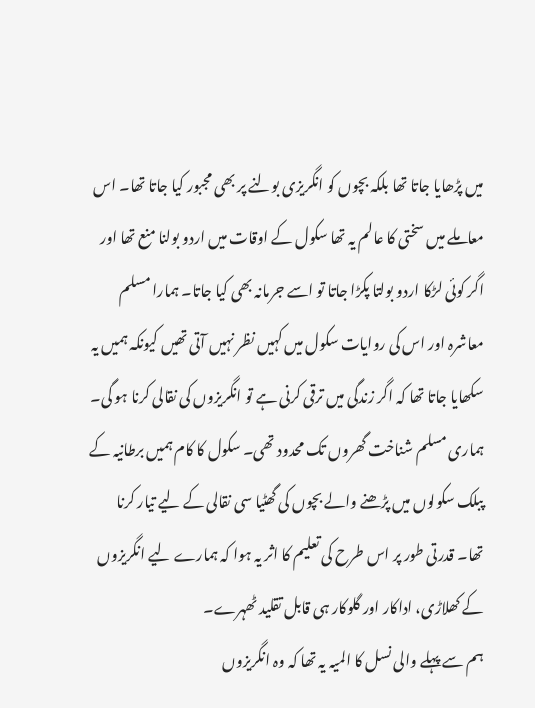میں پڑھایا جاتا تھا بلکہ بچوں کو انگریزی بولنے پر بھی مجبور کیا جاتا تھا۔ اس معاملے میں سختی کا عالم یہ تھا سکول کے اوقات میں اردو بولنا منع تھا اور اگر کوئی لڑکا اردو بولتا پکڑا جاتا تو اسے جرمانہ بھی کیا جاتا۔ ہمارا مسلم معاشرہ اور اس کی روایات سکول میں کہیں نظر نہیں آتی تھیں کیونکہ ہمیں یہ سکھایا جاتا تھا کہ اگر زندگی میں ترقی کرنی ہے تو انگریزوں کی نقالی کرنا ہو گی۔ ہماری مسلم شناخت گھروں تک محدود تھی۔ سکول کا کام ہمیں برطانیہ کے پبلک سکولوں میں پڑھنے والے بچوں کی گھٹیا سی نقالی کے لیے تیار کرنا تھا۔ قدرتی طور پر اس طرح کی تعلیم کا اثر یہ ہوا کہ ہمارے لیے انگریزوں کے کھلاڑی، اداکار اور گلوکار ہی قابل تقلید ٹھہرے۔
ہم سے پہلے والی نسل کا المیہ یہ تھا کہ وہ انگریزوں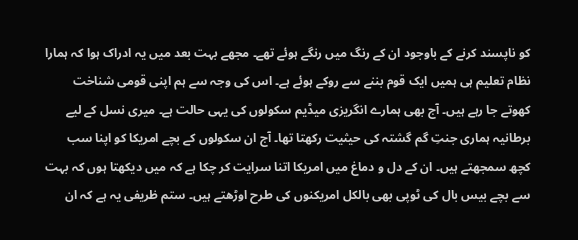کو ناپسند کرنے کے باوجود ان کے رنگ میں رنگے ہوئے تھے۔ مجھے بہت بعد میں یہ ادراک ہوا کہ ہمارا نظام تعلیم ہی ہمیں ایک قوم بننے سے روکے ہوئے ہے۔ اس کی وجہ سے ہم اپنی قومی شناخت کھوتے جا رہے ہیں۔ آج بھی ہمارے انگریزی میڈیم سکولوں کی یہی حالت ہے۔ میری نسل کے لیے برطانیہ ہماری جنتِ گم گشتہ کی حیثیت رکھتا تھا۔ آج ان سکولوں کے بچے امریکا کو اپنا سب کچھ سمجھتے ہیں۔ ان کے دل و دماغ میں امریکا اتنا سرایت کر چکا ہے کہ میں دیکھتا ہوں کہ بہت سے بچے بیس بال کی ٹوپی بھی بالکل امریکنوں کی طرح اوڑھتے ہیں۔ ستم ظریفی یہ ہے کہ ان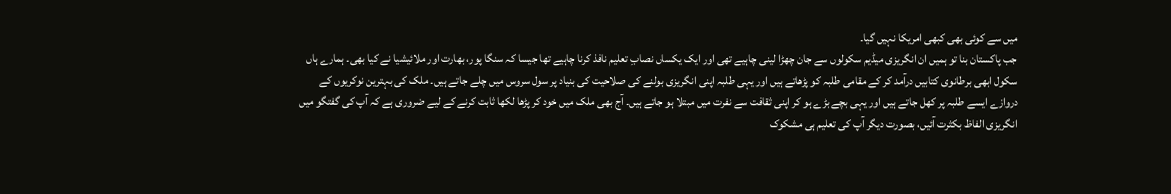میں سے کوئی بھی کبھی امریکا نہیں گیا۔
جب پاکستان بنا تو ہمیں ان انگریزی میڈیم سکولوں سے جان چھڑا لینی چاہیے تھی اور ایک یکساں نصابِ تعلیم نافذ کرنا چاہیے تھا جیسا کہ سنگا پور، بھارت اور ملائیشیا نے کیا بھی۔ ہمارے ہاں سکول ابھی برطانوی کتابیں درآمد کر کے مقامی طلبہ کو پڑھاتے ہیں اور یہی طلبہ اپنی انگریزی بولنے کی صلاحیت کی بنیاد پر سول سروس میں چلے جاتے ہیں۔ ملک کی بہترین نوکریوں کے دروازے ایسے طلبہ پر کھل جاتے ہیں اور یہی بچے بڑے ہو کر اپنی ثقافت سے نفرت میں مبتلا ہو جاتے ہیں۔ آج بھی ملک میں خود کر پڑھا لکھا ثابت کرنے کے لیے ضروری ہے کہ آپ کی گفتگو میں انگریزی الفاظ بکثرت آئیں، بصورت دیگر آپ کی تعلیم ہی مشکوک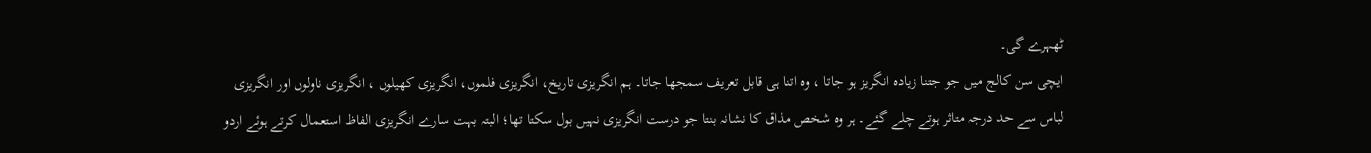ٹھہرے گی۔
ایچی سن کالج میں جو جتنا زیادہ انگریز ہو جاتا ، وہ اتنا ہی قابل تعریف سمجھا جاتا۔ ہم انگریزی تاریخ، انگریزی فلموں، انگریزی کھیلوں ، انگریزی ناولوں اور انگریزی لباس سے حد درجہ متاثر ہوتے چلے گئے۔ ہر وہ شخص مذاق کا نشانہ بنتا جو درست انگریزی نہیں بول سکتا تھا؛ البتہ بہت سارے انگریزی الفاظ استعمال کرتے ہوئے اردو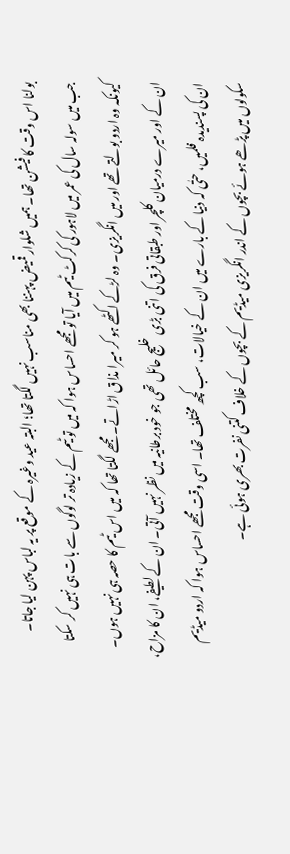بولنا اس وقت کا فیشن تھا۔ ہمیں شلوار قمیض پہننا بھی مناسب نہیں لگتا تھا؛ البتہ عید وغیرہ کے موقع پر یہ لباس پہن لیا جاتا۔
جب میں سولہ سال کی عمر میں لاہور کی کرکٹ ٹیم میں آیا تو مجھے احساس ہوا کہ میں تو ٹیم کے زیادہ تر لوگوں سے بات ہی نہیں کر سکتا کیونکہ وہ اردو بولتے تھے اور میں انگریزی۔ وہ لڑکے اکٹھے ہو کر میرا مذاق اڑاتے۔ مجھے لگتا تھا کہ میں اس ٹیم کا حصہ ہی نہیں ہوں۔ ان کے اور میرے درمیان کلچر اور طبقاتی فرق کی اتنی بڑی خلیج حائل تھی جو خود برطانیہ میں نظر نہیں آتی۔ ان کے لطیفے، ان کا مزاح، ان کی پسندیدہ فلمیں، حتٰی کہ دنیا کے بارے میں ان کے خیالات، سب کچھ مختلف تھا۔ اسی وقت مجھے احساس ہوا کہ اردو میڈیم سکولوں میں پڑھے ہوئے بچوں کے اندر انگریزی میڈیم کے بچوں کے خلاف کتنی نفرت بھری ہوئی ہے۔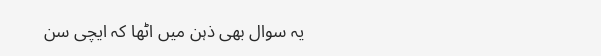یہ سوال بھی ذہن میں اٹھا کہ ایچی سن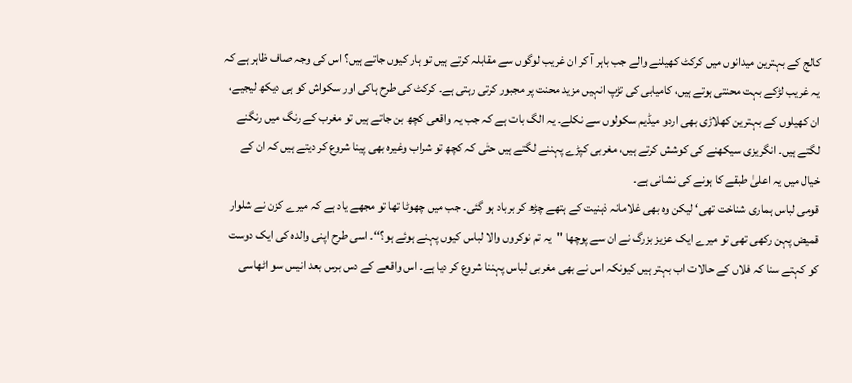کالج کے بہترین میدانوں میں کرکٹ کھیلنے والے جب باہر آ کر ان غریب لوگوں سے مقابلہ کرتے ہیں تو ہار کیوں جاتے ہیں؟ اس کی وجہ صاف ظاہر ہے کہ یہ غریب لڑکے بہت محنتی ہوتے ہیں، کامیابی کی تڑپ انہیں مزید محنت پر مجبور کرتی رہتی ہے۔ کرکٹ کی طرح ہاکی اور سکواش کو ہی دیکھ لیجیے، ان کھیلوں کے بہترین کھلاڑی بھی اردو میڈیم سکولوں سے نکلے۔ یہ الگ بات ہے کہ جب یہ واقعی کچھ بن جاتے ہیں تو مغرب کے رنگ میں رنگنے لگتے ہیں۔ انگریزی سیکھنے کی کوشش کرتے ہیں، مغربی کپڑے پہننے لگتے ہیں حتٰی کہ کچھ تو شراب وغیرہ بھی پینا شروع کر دیتے ہیں کہ ان کے خیال میں یہ اعلیٰ طبقے کا ہونے کی نشانی ہے۔
قومی لباس ہماری شناخت تھی‘ لیکن وہ بھی غلامانہ ذہنیت کے ہتھے چڑھ کر برباد ہو گئی۔ جب میں چھوٹا تھا تو مجھے یاد ہے کہ میرے کزن نے شلوار قمیض پہن رکھی تھی تو میرے ایک عزیز بزرگ نے ان سے پوچھا ''یہ تم نوکروں والا لباس کیوں پہنے ہوئے ہو؟‘‘۔ اسی طرح اپنی والدہ کی ایک دوست کو کہتے سنا کہ فلاں کے حالات اب بہتر ہیں کیونکہ اس نے بھی مغربی لباس پہننا شروع کر دیا ہے۔ اس واقعے کے دس برس بعد انیس سو اٹھاسی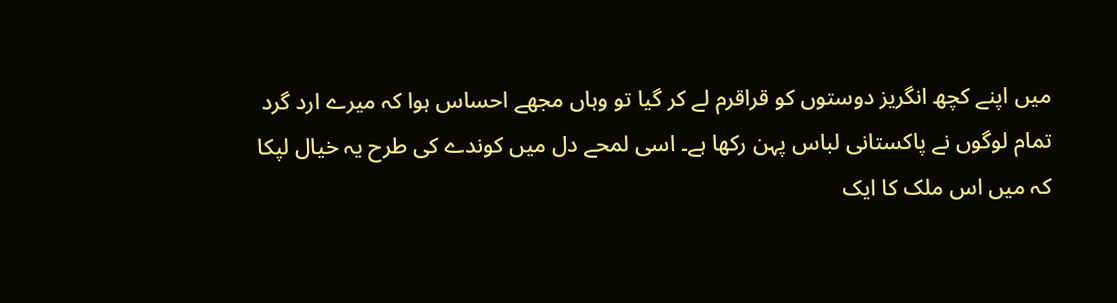میں اپنے کچھ انگریز دوستوں کو قراقرم لے کر گیا تو وہاں مجھے احساس ہوا کہ میرے ارد گرد تمام لوگوں نے پاکستانی لباس پہن رکھا ہے۔ اسی لمحے دل میں کوندے کی طرح یہ خیال لپکا کہ میں اس ملک کا ایک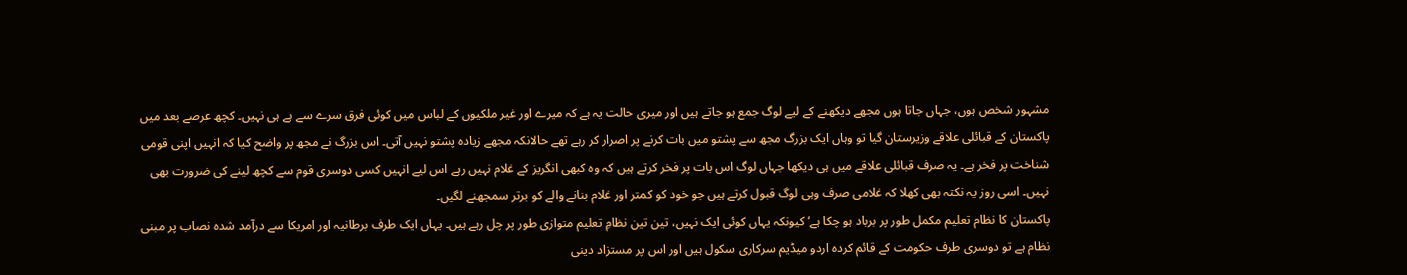مشہور شخص ہوں، جہاں جاتا ہوں مجھے دیکھنے کے لیے لوگ جمع ہو جاتے ہیں اور میری حالت یہ ہے کہ میرے اور غیر ملکیوں کے لباس میں کوئی فرق سرے سے ہے ہی نہیں۔ کچھ عرصے بعد میں پاکستان کے قبائلی علاقے وزیرستان گیا تو وہاں ایک بزرگ مجھ سے پشتو میں بات کرنے پر اصرار کر رہے تھے حالانکہ مجھے زیادہ پشتو نہیں آتی۔ اس بزرگ نے مجھ پر واضح کیا کہ انہیں اپنی قومی شناخت پر فخر ہے۔ یہ صرف قبائلی علاقے میں ہی دیکھا جہاں لوگ اس بات پر فخر کرتے ہیں کہ وہ کبھی انگریز کے غلام نہیں رہے اس لیے انہیں کسی دوسری قوم سے کچھ لینے کی ضرورت بھی نہیں۔ اسی روز یہ نکتہ بھی کھلا کہ غلامی صرف وہی لوگ قبول کرتے ہیں جو خود کو کمتر اور غلام بنانے والے کو برتر سمجھنے لگیں۔
پاکستان کا نظام تعلیم مکمل طور پر برباد ہو چکا ہے‘ کیونکہ یہاں کوئی ایک نہیں، تین تین نظامِ تعلیم متوازی طور پر چل رہے ہیں۔ یہاں ایک طرف برطانیہ اور امریکا سے درآمد شدہ نصاب پر مبنی نظام ہے تو دوسری طرف حکومت کے قائم کردہ اردو میڈیم سرکاری سکول ہیں اور اس پر مستزاد دینی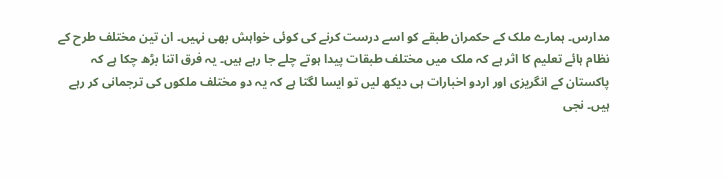مدارس۔ ہمارے ملک کے حکمران طبقے کو اسے درست کرنے کی کوئی خواہش بھی نہیں۔ ان تین مختلف طرح کے نظام ہائے تعلیم کا اثر ہے کہ ملک میں مختلف طبقات پیدا ہوتے چلے جا رہے ہیں۔ یہ فرق اتنا بڑھ چکا ہے کہ پاکستان کے انگریزی اور اردو اخبارات ہی دیکھ لیں تو ایسا لگتا ہے کہ یہ دو مختلف ملکوں کی ترجمانی کر رہے ہیں۔ نجی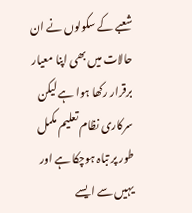شعبے کے سکولوں نے ان حالات میں بھی اپنا معیار برقرار رکھا ہوا ہے لیکن سرکاری نظام تعلیم مکمل طور پر تباہ ہوچکا ہے اور یہیں سے ایسے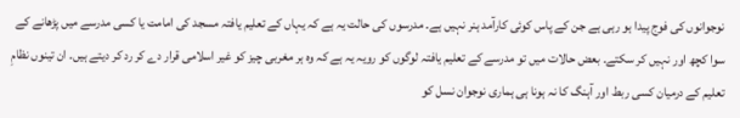نوجوانوں کی فوج پیدا ہو رہی ہے جن کے پاس کوئی کارآمد ہنر نہیں ہے۔ مدرسوں کی حالت یہ ہے کہ یہاں کے تعلیم یافتہ مسجد کی امامت یا کسی مدرسے میں پڑھانے کے سوا کچھ اور نہیں کر سکتے۔ بعض حالات میں تو مدرسے کے تعلیم یافتہ لوگوں کو رویہ یہ ہے کہ وہ ہر مغربی چیز کو غیر اسلامی قرار دے کر رد کر دیتے ہیں۔ ان تینوں نظامِ تعلیم کے درمیان کسی ربط اور آہنگ کا نہ ہونا ہی ہماری نوجوان نسل کو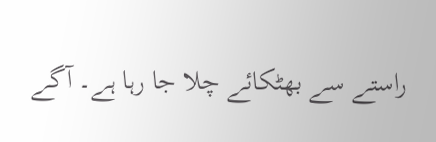راستے سے بھٹکائے چلا جا رہا ہے۔ آگے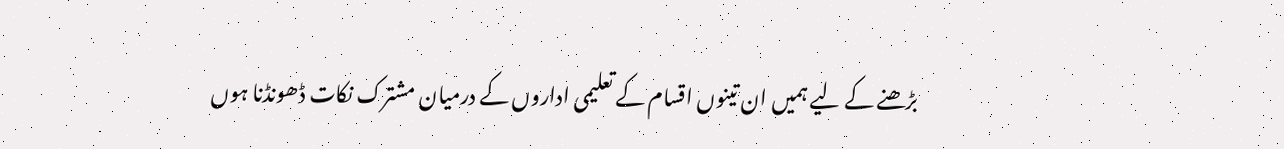بڑھنے کے لیے ہمیں ان تینوں اقسام کے تعلیمی اداروں کے درمیان مشترک نکات ڈھونڈنا ہوں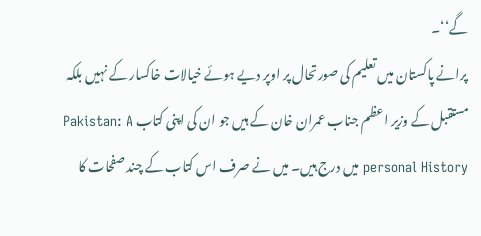گے‘‘۔
پرانے پاکستان میں تعلیم کی صورتحال پر اوپر دیے ہوئے خیالات خاکسار کے نہیں بلکہ مستقبل کے وزیر اعظم جناب عمران خان کے ہیں جو ان کی اپنی کتاب Pakistan: A personal History میں درج ہیں۔ میں نے صرف اس کتاب کے چند صفحات کا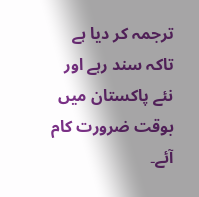ترجمہ کر دیا ہے تاکہ سند رہے اور نئے پاکستان میں بوقت ضرورت کام آئے۔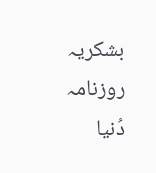بشکریہ روزنامہ دُنیا